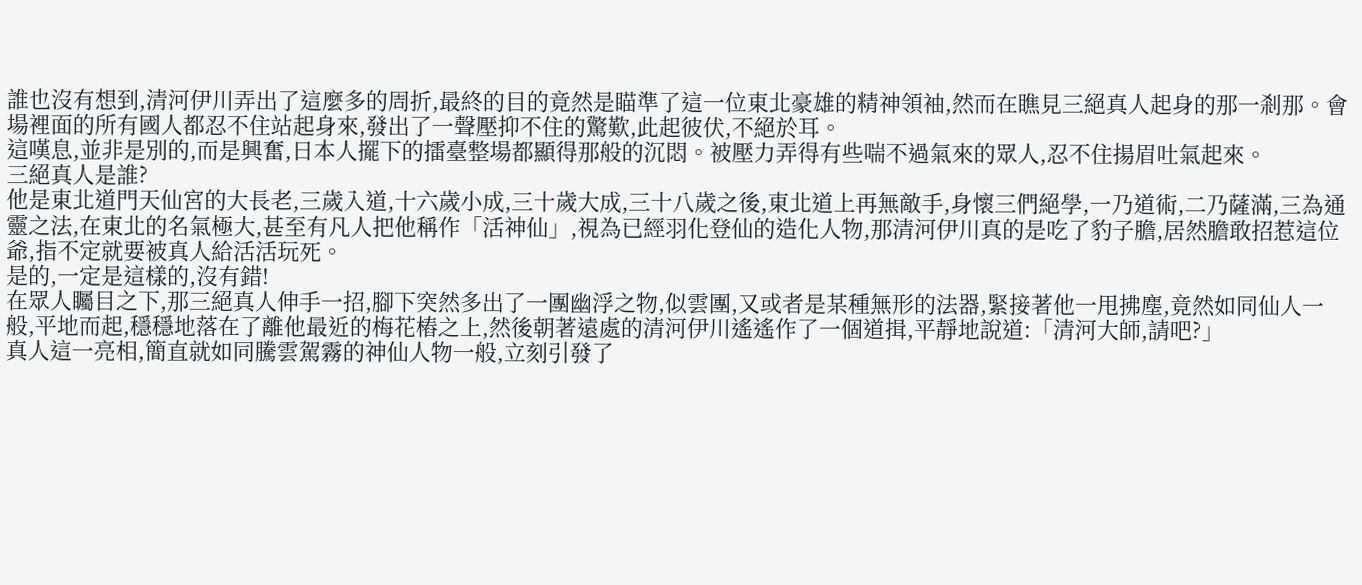誰也沒有想到,清河伊川弄出了這麼多的周折,最終的目的竟然是瞄準了這一位東北豪雄的精神領袖,然而在瞧見三絕真人起身的那一剎那。會場裡面的所有國人都忍不住站起身來,發出了一聲壓抑不住的驚歎,此起彼伏,不絕於耳。
這嘆息,並非是別的,而是興奮,日本人擺下的擂臺整場都顯得那般的沉悶。被壓力弄得有些喘不過氣來的眾人,忍不住揚眉吐氣起來。
三絕真人是誰?
他是東北道門天仙宮的大長老,三歲入道,十六歲小成,三十歲大成,三十八歲之後,東北道上再無敵手,身懷三們絕學,一乃道術,二乃薩滿,三為通靈之法,在東北的名氣極大,甚至有凡人把他稱作「活神仙」,視為已經羽化登仙的造化人物,那清河伊川真的是吃了豹子膽,居然膽敢招惹這位爺,指不定就要被真人給活活玩死。
是的,一定是這樣的,沒有錯!
在眾人矚目之下,那三絕真人伸手一招,腳下突然多出了一團幽浮之物,似雲團,又或者是某種無形的法器,緊接著他一甩拂塵,竟然如同仙人一般,平地而起,穩穩地落在了離他最近的梅花樁之上,然後朝著遠處的清河伊川遙遙作了一個道揖,平靜地說道:「清河大師,請吧?」
真人這一亮相,簡直就如同騰雲駕霧的神仙人物一般,立刻引發了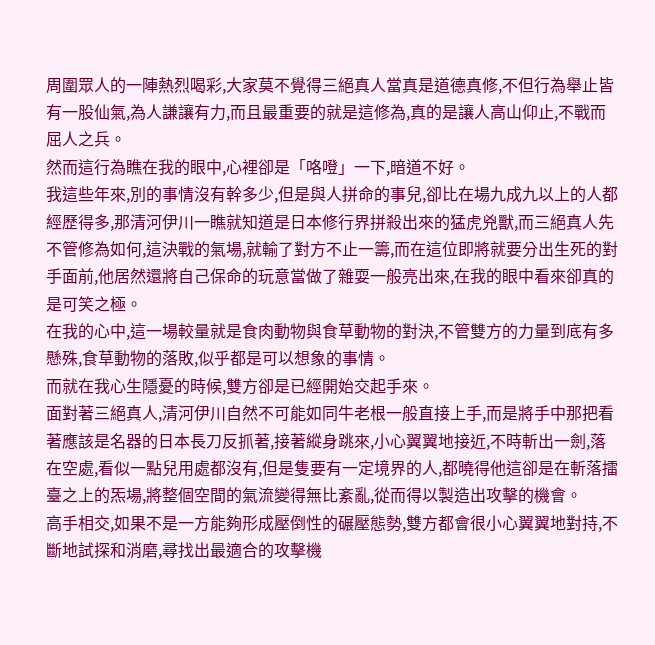周圍眾人的一陣熱烈喝彩,大家莫不覺得三絕真人當真是道德真修,不但行為舉止皆有一股仙氣,為人謙讓有力,而且最重要的就是這修為,真的是讓人高山仰止,不戰而屈人之兵。
然而這行為瞧在我的眼中,心裡卻是「咯噔」一下,暗道不好。
我這些年來,別的事情沒有幹多少,但是與人拼命的事兒,卻比在場九成九以上的人都經歷得多,那清河伊川一瞧就知道是日本修行界拼殺出來的猛虎兇獸,而三絕真人先不管修為如何,這決戰的氣場,就輸了對方不止一籌,而在這位即將就要分出生死的對手面前,他居然還將自己保命的玩意當做了雜耍一般亮出來,在我的眼中看來卻真的是可笑之極。
在我的心中,這一場較量就是食肉動物與食草動物的對決,不管雙方的力量到底有多懸殊,食草動物的落敗,似乎都是可以想象的事情。
而就在我心生隱憂的時候,雙方卻是已經開始交起手來。
面對著三絕真人,清河伊川自然不可能如同牛老根一般直接上手,而是將手中那把看著應該是名器的日本長刀反抓著,接著縱身跳來,小心翼翼地接近,不時斬出一劍,落在空處,看似一點兒用處都沒有,但是隻要有一定境界的人,都曉得他這卻是在斬落擂臺之上的炁場,將整個空間的氣流變得無比紊亂,從而得以製造出攻擊的機會。
高手相交,如果不是一方能夠形成壓倒性的碾壓態勢,雙方都會很小心翼翼地對持,不斷地試探和消磨,尋找出最適合的攻擊機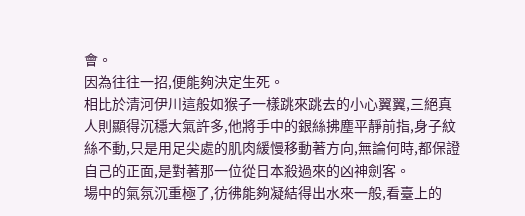會。
因為往往一招,便能夠決定生死。
相比於清河伊川這般如猴子一樣跳來跳去的小心翼翼,三絕真人則顯得沉穩大氣許多,他將手中的銀絲拂塵平靜前指,身子紋絲不動,只是用足尖處的肌肉緩慢移動著方向,無論何時,都保證自己的正面,是對著那一位從日本殺過來的凶神劍客。
場中的氣氛沉重極了,彷彿能夠凝結得出水來一般,看臺上的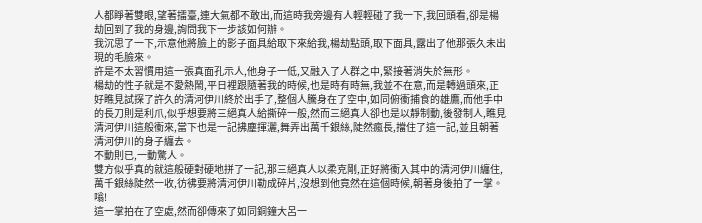人都睜著雙眼,望著擂臺,連大氣都不敢出,而這時我旁邊有人輕輕碰了我一下,我回頭看,卻是楊劫回到了我的身邊,詢問我下一步該如何辦。
我沉思了一下,示意他將臉上的影子面具給取下來給我,楊劫點頭,取下面具,露出了他那張久未出現的毛臉來。
許是不太習慣用這一張真面孔示人,他身子一低,又融入了人群之中,緊接著消失於無形。
楊劫的性子就是不愛熱鬧,平日裡跟隨著我的時候,也是時有時無,我並不在意,而是轉過頭來,正好瞧見試探了許久的清河伊川終於出手了,整個人騰身在了空中,如同俯衝捕食的雄鷹,而他手中的長刀則是利爪,似乎想要將三絕真人給撕碎一般,然而三絕真人卻也是以靜制動,後發制人,瞧見清河伊川這般衝來,當下也是一記拂塵揮灑,舞弄出萬千銀絲,陡然瘋長,擋住了這一記,並且朝著清河伊川的身子纏去。
不動則已,一動驚人。
雙方似乎真的就這般硬對硬地拼了一記,那三絕真人以柔克剛,正好將衝入其中的清河伊川纏住,萬千銀絲陡然一收,彷彿要將清河伊川勒成碎片,沒想到他竟然在這個時候,朝著身後拍了一掌。
嗡!
這一掌拍在了空處,然而卻傳來了如同銅鐘大呂一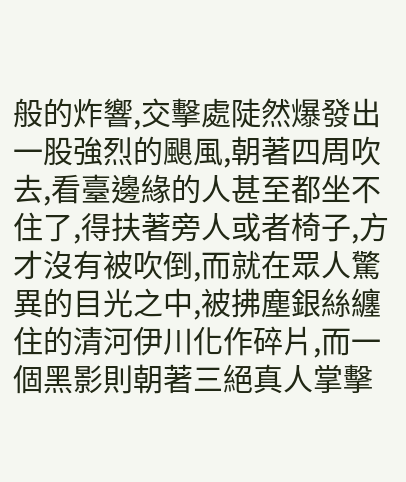般的炸響,交擊處陡然爆發出一股強烈的颶風,朝著四周吹去,看臺邊緣的人甚至都坐不住了,得扶著旁人或者椅子,方才沒有被吹倒,而就在眾人驚異的目光之中,被拂塵銀絲纏住的清河伊川化作碎片,而一個黑影則朝著三絕真人掌擊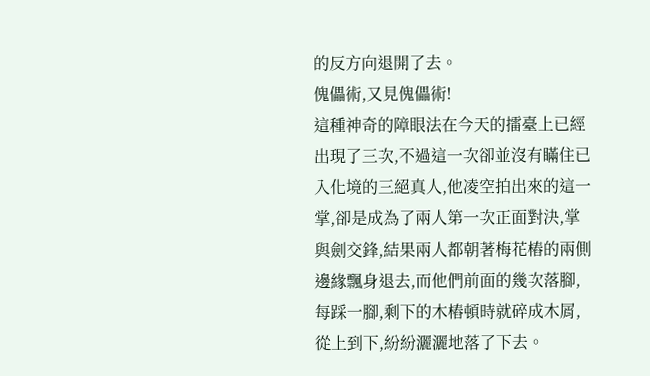的反方向退開了去。
傀儡術,又見傀儡術!
這種神奇的障眼法在今天的擂臺上已經出現了三次,不過這一次卻並沒有瞞住已入化境的三絕真人,他凌空拍出來的這一掌,卻是成為了兩人第一次正面對決,掌與劍交鋒,結果兩人都朝著梅花樁的兩側邊緣飄身退去,而他們前面的幾次落腳,每踩一腳,剩下的木樁頓時就碎成木屑,從上到下,紛紛灑灑地落了下去。